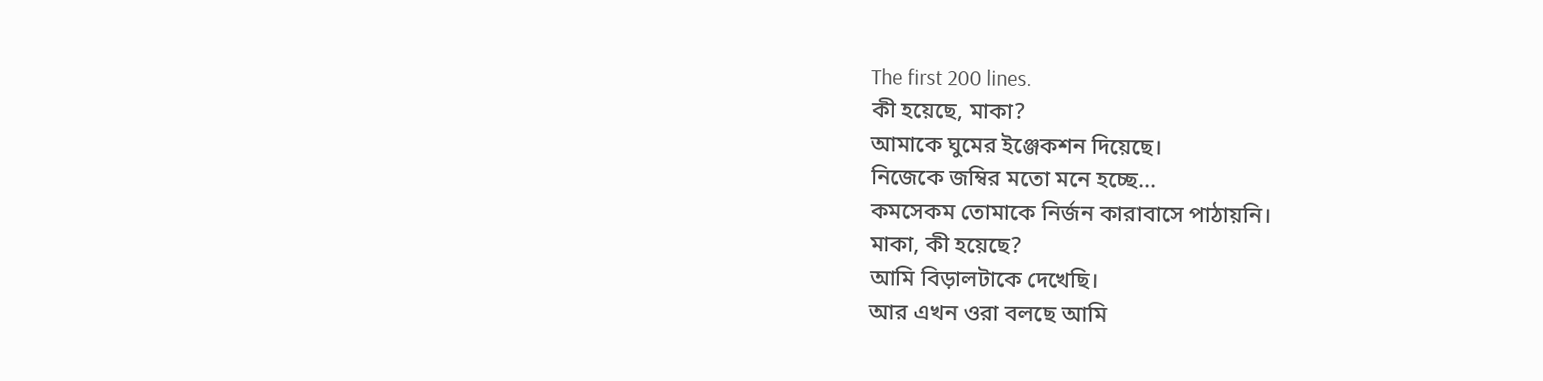The first 200 lines.
কী হয়েছে, মাকা?
আমাকে ঘুমের ইঞ্জেকশন দিয়েছে।
নিজেকে জম্বির মতো মনে হচ্ছে...
কমসেকম তোমাকে নির্জন কারাবাসে পাঠায়নি।
মাকা, কী হয়েছে?
আমি বিড়ালটাকে দেখেছি।
আর এখন ওরা বলছে আমি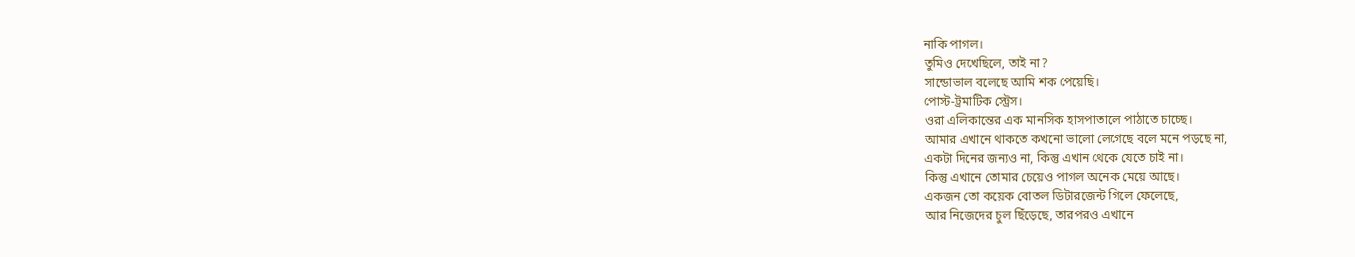নাকি পাগল।
তুমিও দেখেছিলে, তাই না?
সান্ডোভাল বলেছে আমি শক পেয়েছি।
পোস্ট-ট্রমাটিক স্ট্রেস।
ওরা এলিকান্তের এক মানসিক হাসপাতালে পাঠাতে চাচ্ছে।
আমার এখানে থাকতে কখনো ভালো লেগেছে বলে মনে পড়ছে না,
একটা দিনের জন্যও না, কিন্তু এখান থেকে যেতে চাই না।
কিন্তু এখানে তোমার চেয়েও পাগল অনেক মেয়ে আছে।
একজন তো কয়েক বোতল ডিটারজেন্ট গিলে ফেলেছে,
আর নিজেদের চুল ছিঁড়েছে, তারপরও এখানে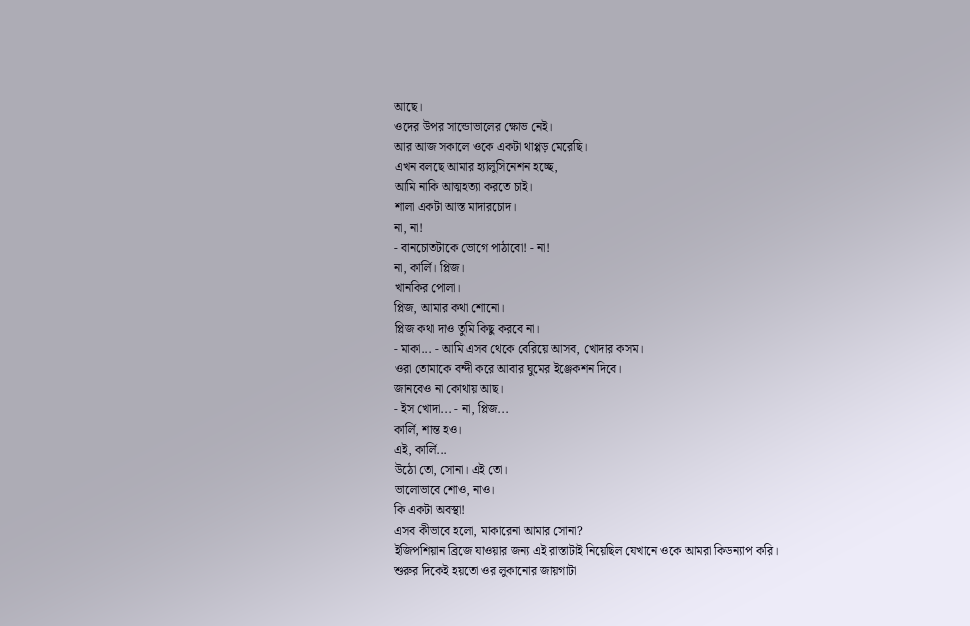আছে।
ওদের উপর সান্ডোভালের ক্ষোভ নেই।
আর আজ সকালে ওকে একটা থাপ্পড় মেরেছি।
এখন বলছে আমার হ্যালুসিনেশন হচ্ছে,
আমি নাকি আত্মহত্যা করতে চাই।
শালা একটা আস্ত মাদারচোদ।
না, না!
- বানচোতটাকে ভোগে পাঠাবো! - না!
না, কার্লি। প্লিজ।
খানকির পোলা।
প্লিজ, আমার কথা শোনো।
প্লিজ কথা দাও তুমি কিছু করবে না।
- মাকা... - আমি এসব থেকে বেরিয়ে আসব, খোদার কসম।
ওরা তোমাকে বন্দী করে আবার ঘুমের ইঞ্জেকশন দিবে।
জানবেও না কোথায় আছ।
- ইস খোদা... - না, প্লিজ...
কার্লি, শান্ত হও।
এই, কার্লি...
উঠো তো, সোনা। এই তো।
ভালোভাবে শোও, নাও।
কি একটা অবস্থা!
এসব কীভাবে হলো, মাকারেনা আমার সোনা?
ইজিপশিয়ান ব্রিজে যাওয়ার জন্য এই রাস্তাটাই নিয়েছিল যেখানে ওকে আমরা কিডন্যাপ করি।
শুরুর দিকেই হয়তো ওর লুকানোর জায়গাটা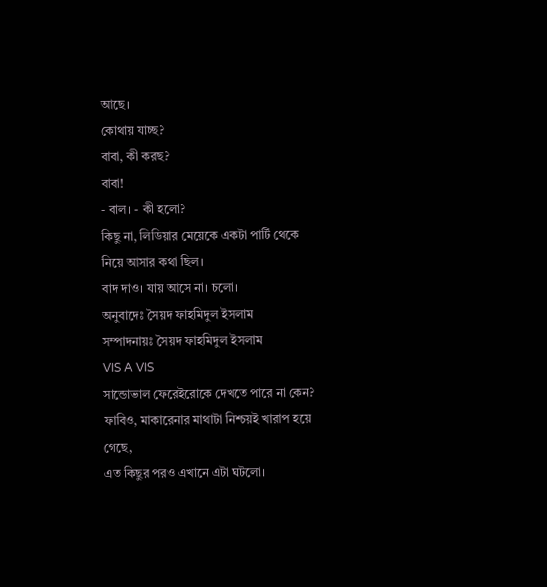আছে।
কোথায় যাচ্ছ?
বাবা, কী করছ?
বাবা!
- বাল। - কী হলো?
কিছু না, লিডিয়ার মেয়েকে একটা পার্টি থেকে নিয়ে আসার কথা ছিল।
বাদ দাও। যায় আসে না। চলো।
অনুবাদেঃ সৈয়দ ফাহমিদুল ইসলাম
সম্পাদনায়ঃ সৈয়দ ফাহমিদুল ইসলাম
VIS A VIS
সান্ডোভাল ফেরেইরোকে দেখতে পারে না কেন?
ফাবিও, মাকারেনার মাথাটা নিশ্চয়ই খারাপ হয়ে গেছে,
এত কিছুর পরও এখানে এটা ঘটলো।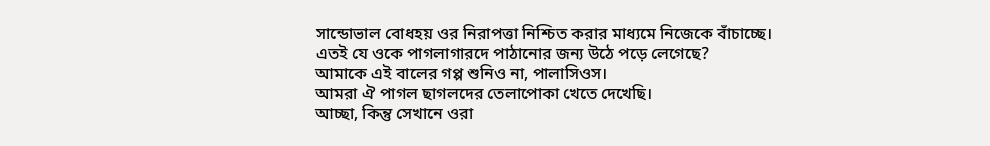সান্ডোভাল বোধহয় ওর নিরাপত্তা নিশ্চিত করার মাধ্যমে নিজেকে বাঁচাচ্ছে।
এতই যে ওকে পাগলাগারদে পাঠানোর জন্য উঠে পড়ে লেগেছে?
আমাকে এই বালের গপ্প শুনিও না, পালাসিওস।
আমরা ঐ পাগল ছাগলদের তেলাপোকা খেতে দেখেছি।
আচ্ছা, কিন্তু সেখানে ওরা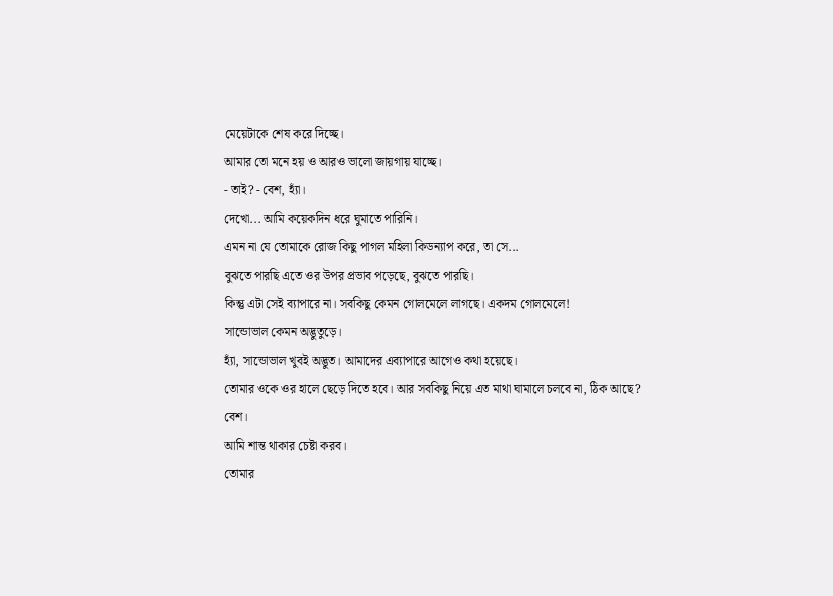মেয়েটাকে শেষ করে দিচ্ছে।
আমার তো মনে হয় ও আরও ভালো জায়গায় যাচ্ছে।
- তাই? - বেশ, হ্যাঁ।
দেখো... আমি কয়েকদিন ধরে ঘুমাতে পারিনি।
এমন না যে তোমাকে রোজ কিছু পাগল মহিলা কিডন্যাপ করে, তা সে...
বুঝতে পারছি এতে ওর উপর প্রভাব পড়েছে, বুঝতে পারছি।
কিন্তু এটা সেই ব্যাপারে না। সবকিছু কেমন গোলমেলে লাগছে। একদম গোলমেলে!
সান্ডোভাল কেমন অদ্ভুতুড়ে।
হ্যাঁ, সান্ডোভাল খুবই অদ্ভুত। আমাদের এব্যাপারে আগেও কথা হয়েছে।
তোমার ওকে ওর হালে ছেড়ে দিতে হবে। আর সবকিছু নিয়ে এত মাথা ঘামালে চলবে না, ঠিক আছে?
বেশ।
আমি শান্ত থাকার চেষ্টা করব।
তোমার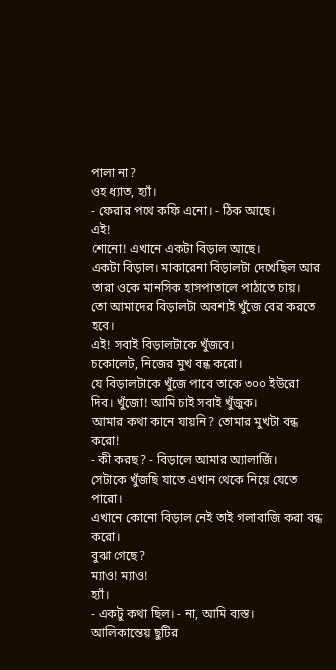পালা না?
ওহ ধ্যাত, হ্যাঁ।
- ফেরার পথে কফি এনো। - ঠিক আছে।
এই!
শোনো! এখানে একটা বিড়াল আছে।
একটা বিড়াল। মাকারেনা বিড়ালটা দেখেছিল আর তারা ওকে মানসিক হাসপাতালে পাঠাতে চায়।
তো আমাদের বিড়ালটা অবশ্যই খুঁজে বের করতে হবে।
এই! সবাই বিড়ালটাকে খুঁজবে।
চকোলেট, নিজের মুখ বন্ধ করো।
যে বিড়ালটাকে খুঁজে পাবে তাকে ৩০০ ইউরো দিব। খুঁজো! আমি চাই সবাই খুঁজুক।
আমার কথা কানে যায়নি? তোমার মুখটা বন্ধ করো!
- কী করছ? - বিড়ালে আমার অ্যালার্জি।
সেটাকে খুঁজছি যাতে এখান থেকে নিয়ে যেতে পারো।
এখানে কোনো বিড়াল নেই তাই গলাবাজি করা বন্ধ করো।
বুঝা গেছে?
ম্যাও! ম্যাও!
হ্যাঁ।
- একটু কথা ছিল। - না, আমি ব্যস্ত।
আলিকান্তেয় ছুটির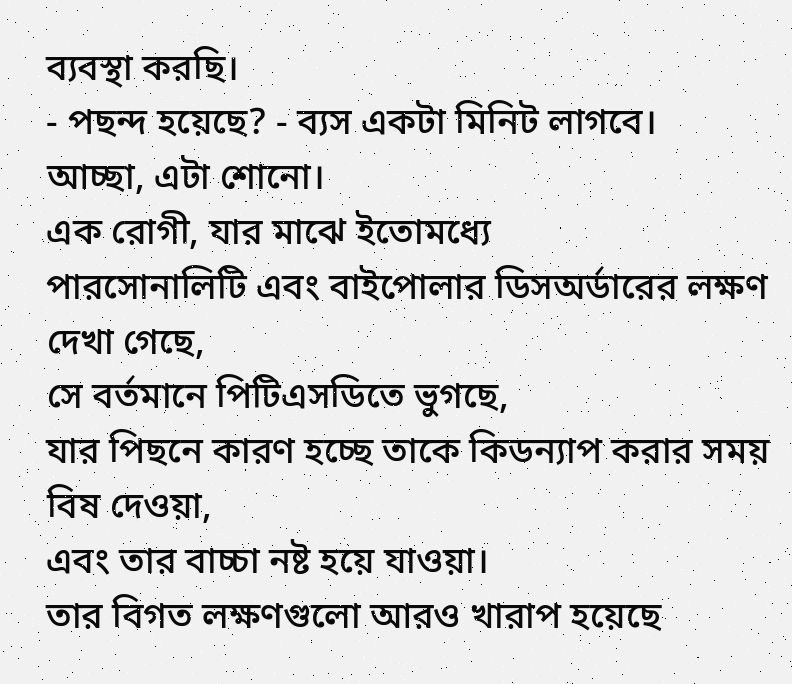ব্যবস্থা করছি।
- পছন্দ হয়েছে? - ব্যস একটা মিনিট লাগবে।
আচ্ছা, এটা শোনো।
এক রোগী, যার মাঝে ইতোমধ্যে
পারসোনালিটি এবং বাইপোলার ডিসঅর্ডারের লক্ষণ দেখা গেছে,
সে বর্তমানে পিটিএসডিতে ভুগছে,
যার পিছনে কারণ হচ্ছে তাকে কিডন্যাপ করার সময় বিষ দেওয়া,
এবং তার বাচ্চা নষ্ট হয়ে যাওয়া।
তার বিগত লক্ষণগুলো আরও খারাপ হয়েছে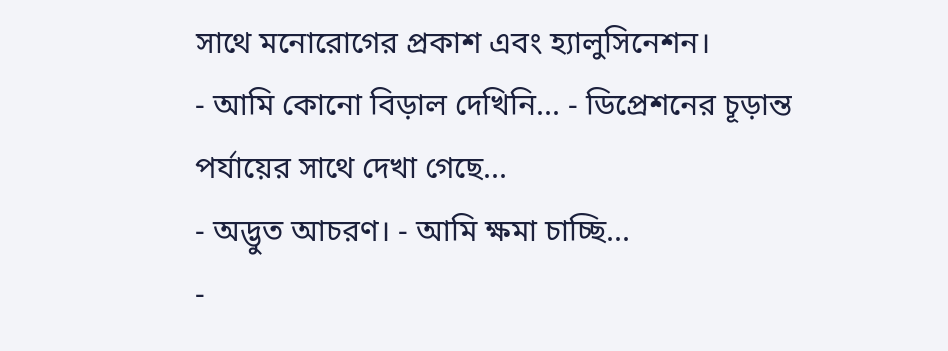সাথে মনোরোগের প্রকাশ এবং হ্যালুসিনেশন।
- আমি কোনো বিড়াল দেখিনি... - ডিপ্রেশনের চূড়ান্ত পর্যায়ের সাথে দেখা গেছে...
- অদ্ভুত আচরণ। - আমি ক্ষমা চাচ্ছি...
-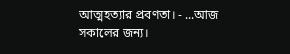আত্মহত্যার প্রবণতা। - ...আজ সকালের জন্য।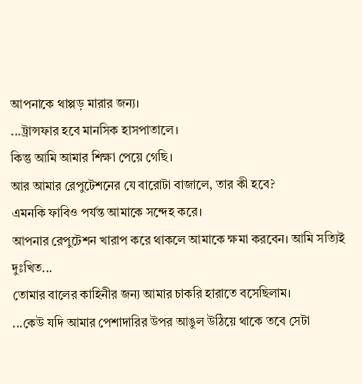আপনাকে থাপ্পড় মারার জন্য।
...ট্রান্সফার হবে মানসিক হাসপাতালে।
কিন্তু আমি আমার শিক্ষা পেয়ে গেছি।
আর আমার রেপুটেশনের যে বারোটা বাজালে, তার কী হবে?
এমনকি ফাবিও পর্যন্ত আমাকে সন্দেহ করে।
আপনার রেপুটেশন খারাপ করে থাকলে আমাকে ক্ষমা করবেন। আমি সত্যিই দুঃখিত...
তোমার বালের কাহিনীর জন্য আমার চাকরি হারাতে বসেছিলাম।
...কেউ যদি আমার পেশাদারির উপর আঙুল উঠিয়ে থাকে তবে সেটা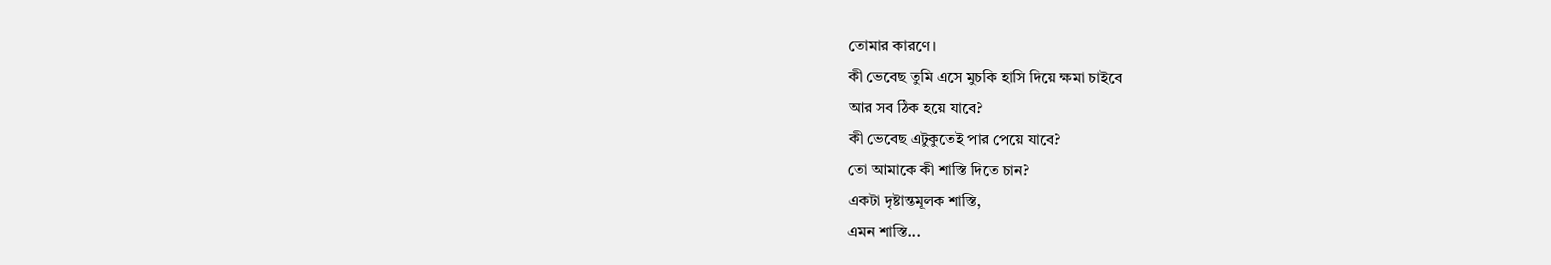তোমার কারণে।
কী ভেবেছ তুমি এসে মুচকি হাসি দিয়ে ক্ষমা চাইবে
আর সব ঠিক হয়ে যাবে?
কী ভেবেছ এটুকুতেই পার পেয়ে যাবে?
তো আমাকে কী শাস্তি দিতে চান?
একটা দৃষ্টান্তমূলক শাস্তি,
এমন শাস্তি...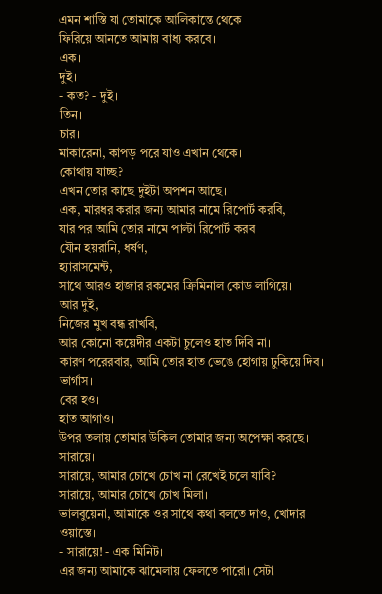এমন শাস্তি যা তোমাকে আলিকান্তে থেকে
ফিরিয়ে আনতে আমায় বাধ্য করবে।
এক।
দুই।
- কত? - দুই।
তিন।
চার।
মাকারেনা, কাপড় পরে যাও এখান থেকে।
কোথায় যাচ্ছ?
এখন তোর কাছে দুইটা অপশন আছে।
এক, মারধর করার জন্য আমার নামে রিপোর্ট করবি,
যার পর আমি তোর নামে পাল্টা রিপোর্ট করব
যৌন হয়রানি, ধর্ষণ,
হ্যারাসমেন্ট,
সাথে আরও হাজার রকমের ক্রিমিনাল কোড লাগিয়ে।
আর দুই,
নিজের মুখ বন্ধ রাখবি,
আর কোনো কয়েদীর একটা চুলেও হাত দিবি না।
কারণ পরেরবার, আমি তোর হাত ভেঙে হোগায় ঢুকিয়ে দিব।
ভার্গাস।
বের হও।
হাত আগাও।
উপর তলায় তোমার উকিল তোমার জন্য অপেক্ষা করছে।
সারায়ে।
সারায়ে, আমার চোখে চোখ না রেখেই চলে যাবি?
সারায়ে, আমার চোখে চোখ মিলা।
ভালবুয়েনা, আমাকে ওর সাথে কথা বলতে দাও, খোদার ওয়াস্তে।
- সারায়ে! - এক মিনিট।
এর জন্য আমাকে ঝামেলায় ফেলতে পারো। সেটা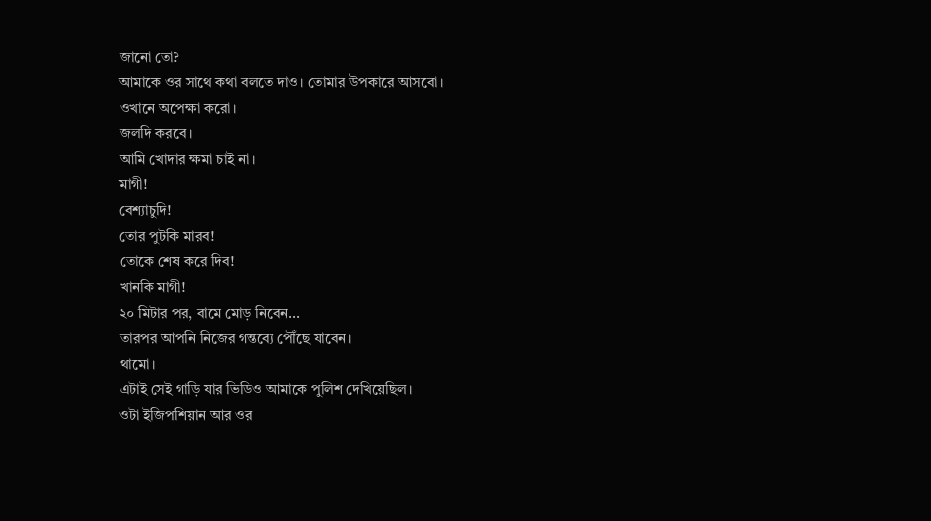জানো তো?
আমাকে ওর সাথে কথা বলতে দাও। তোমার উপকারে আসবো।
ওখানে অপেক্ষা করো।
জলদি করবে।
আমি খোদার ক্ষমা চাই না।
মাগী!
বেশ্যাচুদি!
তোর পুটকি মারব!
তোকে শেষ করে দিব!
খানকি মাগী!
২০ মিটার পর, বামে মোড় নিবেন...
তারপর আপনি নিজের গন্তব্যে পৌঁছে যাবেন।
থামো।
এটাই সেই গাড়ি যার ভিডিও আমাকে পুলিশ দেখিয়েছিল।
ওটা ইজিপশিয়ান আর ওর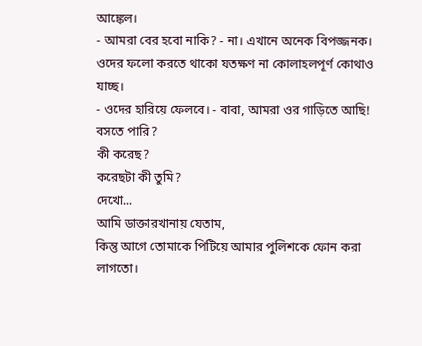আঙ্কেল।
- আমরা বের হবো নাকি? - না। এখানে অনেক বিপজ্জনক।
ওদের ফলো করতে থাকো যতক্ষণ না কোলাহলপূর্ণ কোথাও যাচ্ছ।
- ওদের হারিয়ে ফেলবে। - বাবা, আমরা ওর গাড়িতে আছি!
বসতে পারি?
কী করেছ?
করেছটা কী তুমি?
দেখো...
আমি ডাক্তারখানায় যেতাম,
কিন্তু আগে তোমাকে পিটিয়ে আমার পুলিশকে ফোন করা লাগতো।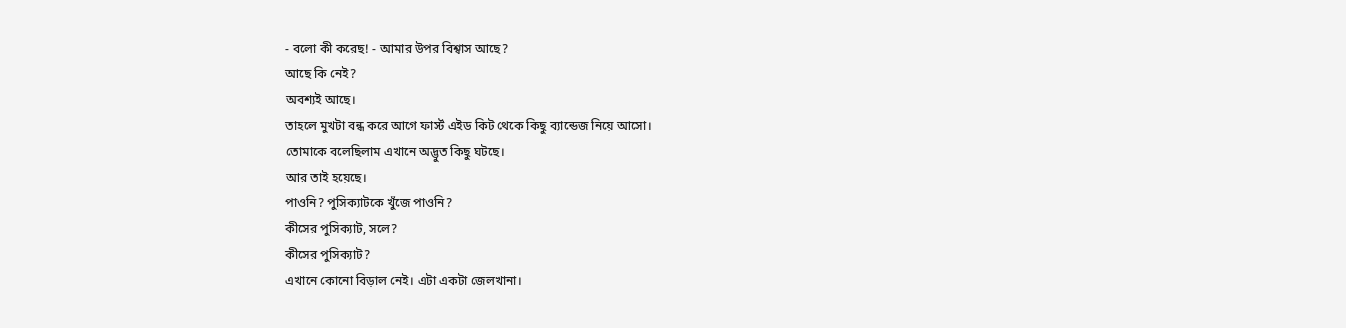- বলো কী করেছ! - আমার উপর বিশ্বাস আছে?
আছে কি নেই?
অবশ্যই আছে।
তাহলে মুখটা বন্ধ করে আগে ফার্স্ট এইড কিট থেকে কিছু ব্যান্ডেজ নিয়ে আসো।
তোমাকে বলেছিলাম এখানে অদ্ভুত কিছু ঘটছে।
আর তাই হয়েছে।
পাওনি? পুসিক্যাটকে খুঁজে পাওনি?
কীসের পুসিক্যাট, সলে?
কীসের পুসিক্যাট?
এখানে কোনো বিড়াল নেই। এটা একটা জেলখানা।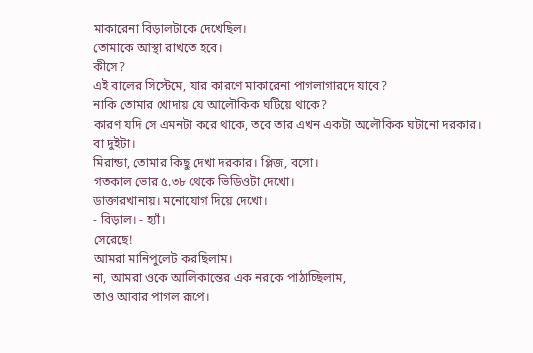মাকারেনা বিড়ালটাকে দেখেছিল।
তোমাকে আস্থা রাখতে হবে।
কীসে?
এই বালের সিস্টেমে, যার কারণে মাকারেনা পাগলাগারদে যাবে?
নাকি তোমার খোদায় যে আলৌকিক ঘটিয়ে থাকে?
কারণ যদি সে এমনটা করে থাকে, তবে তার এখন একটা অলৌকিক ঘটানো দরকার।
বা দুইটা।
মিরান্ডা, তোমার কিছু দেখা দরকার। প্লিজ, বসো।
গতকাল ভোর ৫.৩৮ থেকে ভিডিওটা দেখো।
ডাক্তারখানায়। মনোযোগ দিয়ে দেখো।
- বিড়াল। - হ্যাঁ।
সেরেছে!
আমরা মানিপুলেট করছিলাম।
না, আমরা ওকে আলিকান্তের এক নরকে পাঠাচ্ছিলাম,
তাও আবার পাগল রূপে।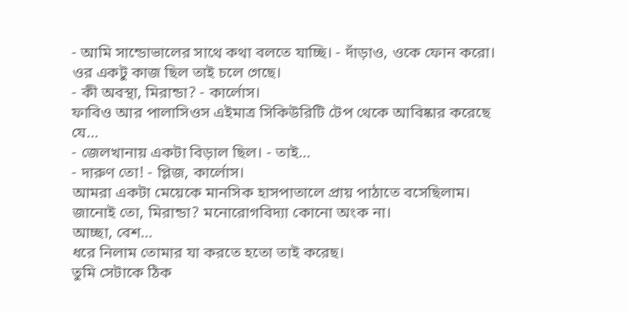- আমি সান্ডোভালের সাথে কথা বলতে যাচ্ছি। - দাঁড়াও, ওকে ফোন করো।
ওর একটু কাজ ছিল তাই চলে গেছে।
- কী অবস্থা, মিরান্ডা? - কার্লোস।
ফাবিও আর পালাসিওস এইমাত্র সিকিউরিটি টেপ থেকে আবিষ্কার করেছে যে...
- জেলখানায় একটা বিড়াল ছিল। - তাই...
- দারুণ তো! - প্লিজ, কার্লোস।
আমরা একটা মেয়েকে মানসিক হাসপাতালে প্রায় পাঠাতে বসেছিলাম।
জানোই তো, মিরান্ডা? মনোরোগবিদ্যা কোনো অংক না।
আচ্ছা, বেশ...
ধরে নিলাম তোমার যা করতে হতো তাই করেছ।
তুমি সেটাকে ঠিক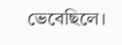ভেবেছিলে।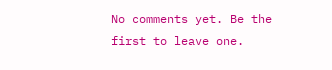No comments yet. Be the first to leave one.